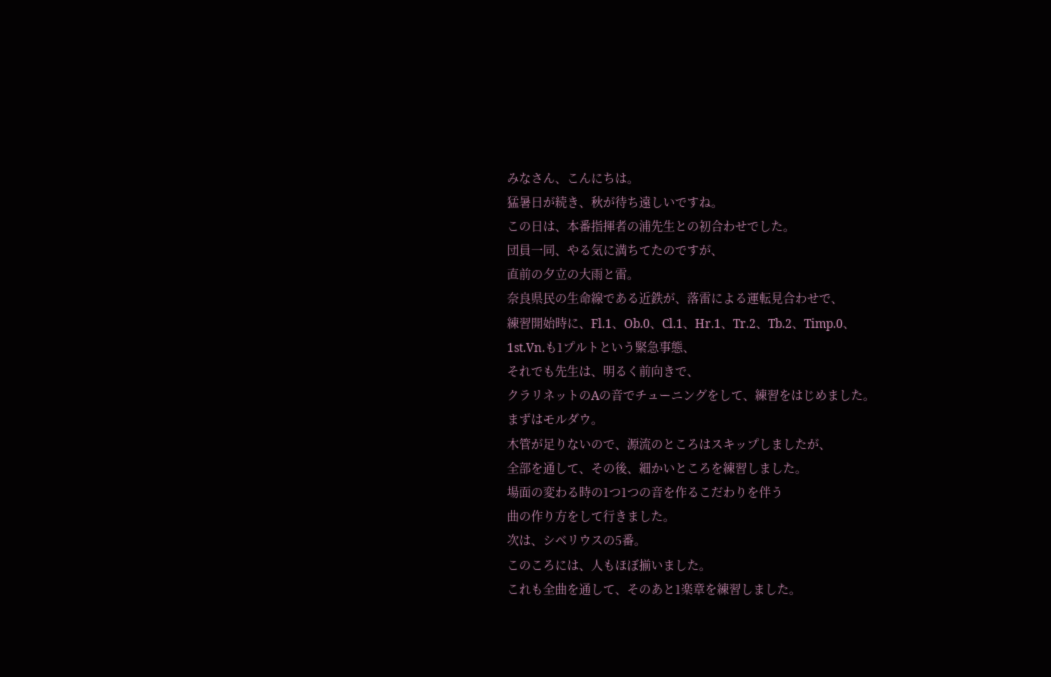みなさん、こんにちは。
猛暑日が続き、秋が待ち遠しいですね。
この日は、本番指揮者の浦先生との初合わせでした。
団員一同、やる気に満ちてたのですが、
直前の夕立の大雨と雷。
奈良県民の生命線である近鉄が、落雷による運転見合わせで、
練習開始時に、Fl.1、Ob.0、Cl.1、Hr.1、Tr.2、Tb.2、Timp.0、
1st.Vn.も1プルトという緊急事態、
それでも先生は、明るく前向きで、
クラリネットのAの音でチューニングをして、練習をはじめました。
まずはモルダウ。
木管が足りないので、源流のところはスキップしましたが、
全部を通して、その後、細かいところを練習しました。
場面の変わる時の1つ1つの音を作るこだわりを伴う
曲の作り方をして行きました。
次は、シベリウスの5番。
このころには、人もほぼ揃いました。
これも全曲を通して、そのあと1楽章を練習しました。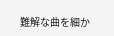難解な曲を細か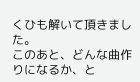くひも解いて頂きました。
このあと、どんな曲作りになるか、と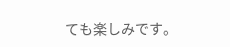ても楽しみです。